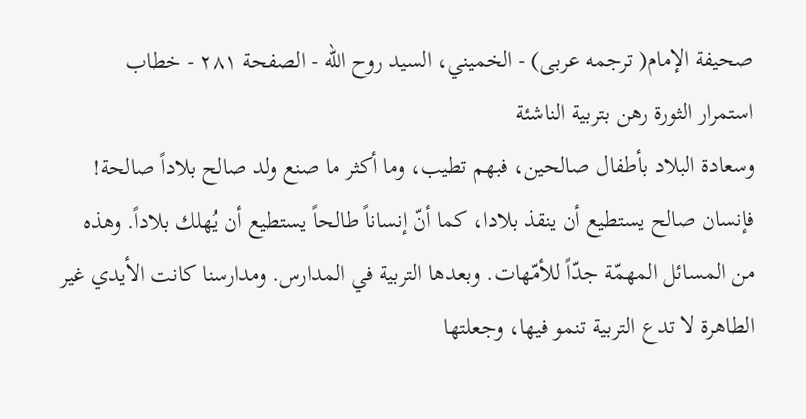صحيفة الإمام( ترجمه عربى) - الخميني، السيد روح الله - الصفحة ٢٨١ - خطاب
استمرار الثورة رهن بتربية الناشئة
وسعادة البلاد بأطفال صالحين، فبهم تطيب، وما أكثر ما صنع ولد صالح بلاداً صالحة! فإنسان صالح يستطيع أن ينقذ بلادا، كما أنّ إنساناً طالحاً يستطيع أن يُهلك بلاداً. وهذه من المسائل المهمّة جدّاً للأمّهات. وبعدها التربية في المدارس. ومدارسنا كانت الأيدي غير الطاهرة لا تدع التربية تنمو فيها، وجعلتها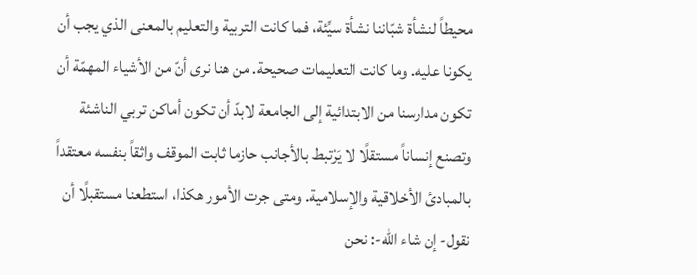محيطاً لنشأة شبّاننا نشأة سيِّئة، فما كانت التربية والتعليم بالمعنى الذي يجب أن يكونا عليه. وما كانت التعليمات صحيحة. من هنا نرى أنّ من الأشياء المهمّة أن تكون مدارسنا من الابتدائية إلى الجامعة لابدّ أن تكون أماكن تربي الناشئة وتصنع إنساناً مستقلًا لا يَرْتبط بالأجانب حازما ثابت الموقف واثقاً بنفسه معتقداً بالمبادئ الأخلاقية والإسلامية. ومتى جرت الأمور هكذا، استطعنا مستقبلًا أن نقول- إن شاء الله-: نحن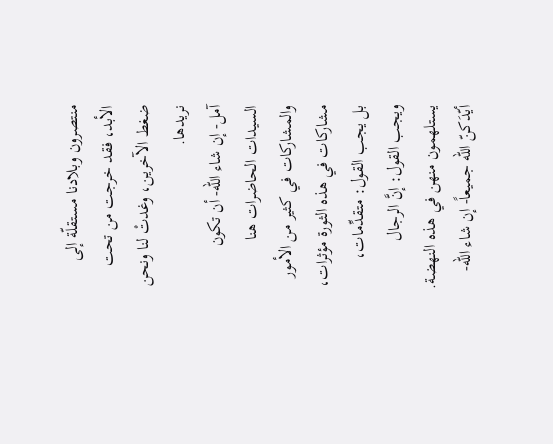منتصرون وبلادنا مستقلّة إلى الأبد، فقد خرجت من تحت ضغط الآخرين، وغدتْ لنا ونحن نريدها.
آمل- إن شاء الله- أن تكون السيدات الحاضرات هنا والمشاركات في كثير من الأمور مشاركات في هذه الثورة مؤثرات، بل يجب القول: متقدِّمات، ويجب القول: إنَّ الرجال يستلهمون منهن في هذه النهضة. أيّدَكنّ الله جميعاً- إن شاء الله-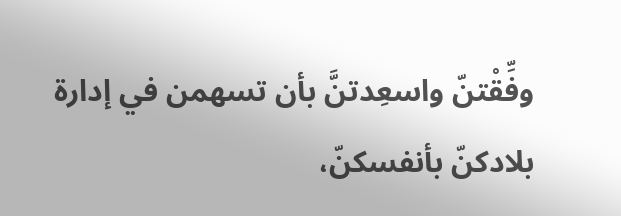وفِّقْتنّ واسعِدتنَّ بأن تسهمن في إدارة بلادكنّ بأنفسكنّ،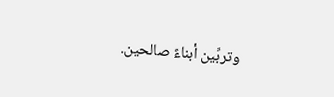وتربِّين أبناءً صالحين.